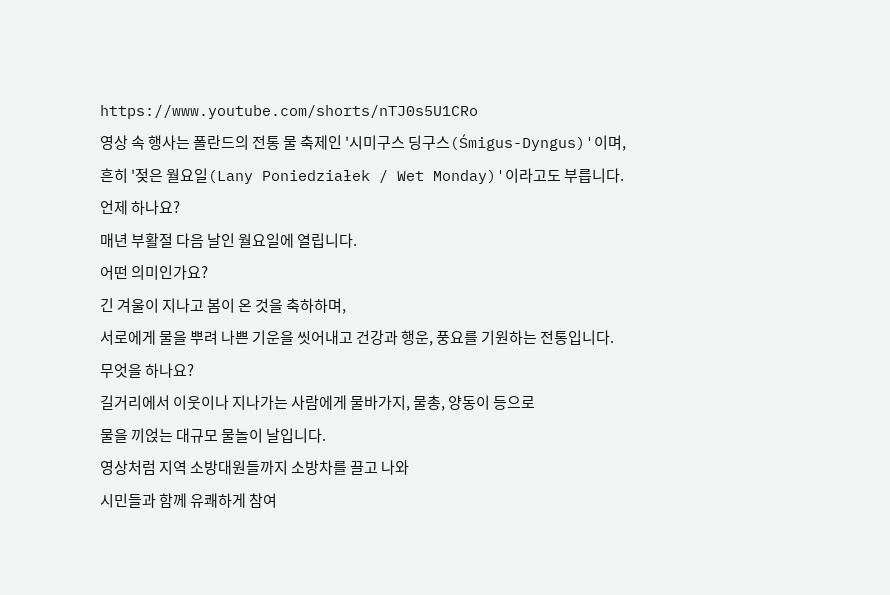https://www.youtube.com/shorts/nTJ0s5U1CRo
영상 속 행사는 폴란드의 전통 물 축제인 '시미구스 딩구스(Śmigus-Dyngus)'이며,
흔히 '젖은 월요일(Lany Poniedziałek / Wet Monday)'이라고도 부릅니다.
언제 하나요?
매년 부활절 다음 날인 월요일에 열립니다.
어떤 의미인가요?
긴 겨울이 지나고 봄이 온 것을 축하하며,
서로에게 물을 뿌려 나쁜 기운을 씻어내고 건강과 행운, 풍요를 기원하는 전통입니다.
무엇을 하나요?
길거리에서 이웃이나 지나가는 사람에게 물바가지, 물총, 양동이 등으로
물을 끼얹는 대규모 물놀이 날입니다.
영상처럼 지역 소방대원들까지 소방차를 끌고 나와
시민들과 함께 유쾌하게 참여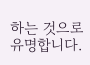하는 것으로 유명합니다.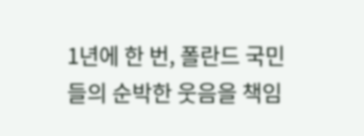1년에 한 번, 폴란드 국민들의 순박한 웃음을 책임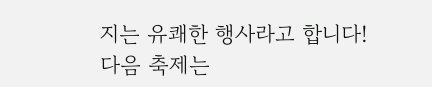지는 유쾌한 행사라고 합니다!
다음 축제는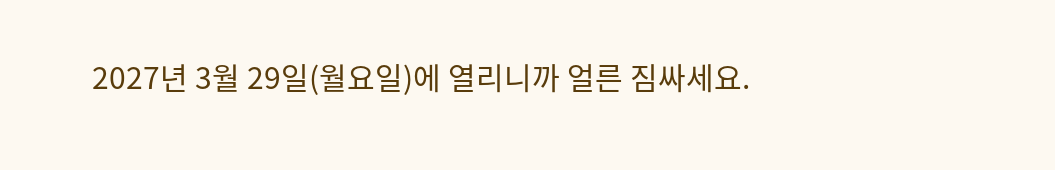2027년 3월 29일(월요일)에 열리니까 얼른 짐싸세요.